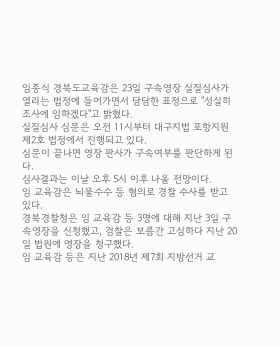임종식 경북도교육감은 23일 구속영장 실질심사가 열리는 법정에 들어가면서 담담한 표정으로 "성실히 조사에 임하겠다"고 밝혔다.
실질심사 심문은 오전 11시부터 대구지법 포항지원 제2호 법정에서 진행되고 있다.
심문이 끝나면 영장 판사가 구속여부를 판단하게 된다.
심사결과는 이날 오후 5시 이후 나올 전망이다.
임 교육감은 뇌물수수 등 혐의로 경찰 수사를 받고 있다.
경북경찰청은 임 교육감 등 3명에 대해 지난 3일 구속영장을 신청했고, 검찰은 보름간 고심하다 지난 20일 법원에 영장을 청구했다.
임 교육감 등은 지난 2018년 제7회 지방선거 교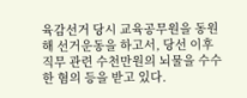육감선거 당시 교육공무원을 동원해 선거운동을 하고서, 당선 이후 직무 관련 수천만원의 뇌물을 수수한 혐의 등을 받고 있다.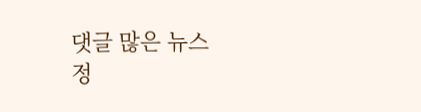댓글 많은 뉴스
정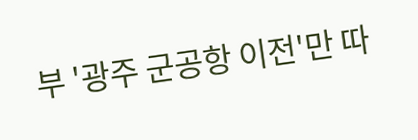부 '광주 군공항 이전'만 따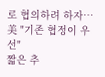로 협의하려 하자…美 "기존 협정이 우선"
짧은 추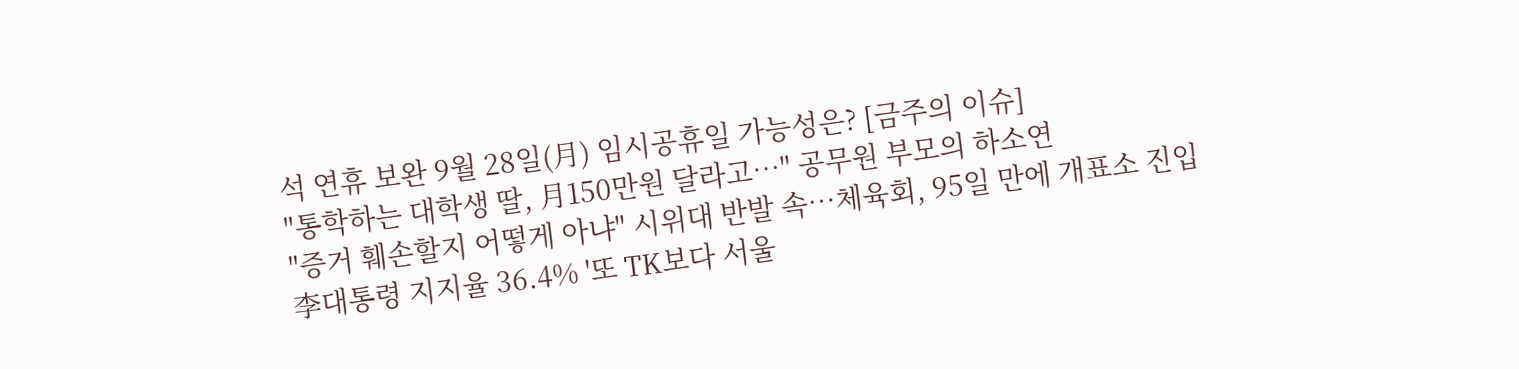석 연휴 보완 9월 28일(月) 임시공휴일 가능성은? [금주의 이슈]
"통학하는 대학생 딸, 月150만원 달라고…" 공무원 부모의 하소연
"증거 훼손할지 어떻게 아냐" 시위대 반발 속…체육회, 95일 만에 개표소 진입
李대통령 지지율 36.4% '또 TK보다 서울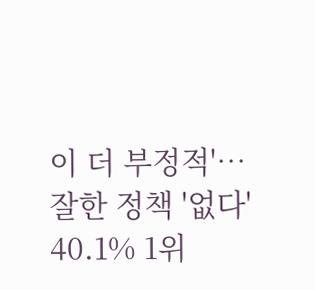이 더 부정적'…잘한 정책 '없다' 40.1% 1위